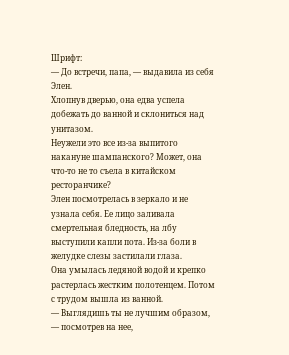Шрифт:
— До встречи, папа, — выдавила из себя Элен.
Хлопнув дверью, она едва успела добежать до ванной и склониться над унитазом.
Неужели это все из-за выпитого накануне шампанского? Может, она что-то не то съела в китайском ресторанчике?
Элен посмотрелась в зеркало и не узнала себя. Ее лицо заливала смертельная бледность, на лбу выступили капли пота. Из-за боли в желудке слезы застилали глаза.
Она умылась ледяной водой и крепко растерлась жестким полотенцем. Потом с трудом вышла из ванной.
— Выглядишь ты не лучшим образом, — посмотрев на нее,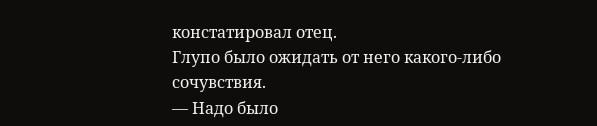констатировал отец.
Глупо было ожидать от него какого-либо сочувствия.
— Надо было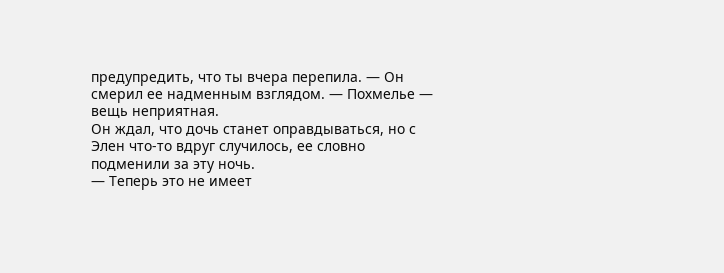предупредить, что ты вчера перепила. — Он смерил ее надменным взглядом. — Похмелье — вещь неприятная.
Он ждал, что дочь станет оправдываться, но с Элен что-то вдруг случилось, ее словно подменили за эту ночь.
— Теперь это не имеет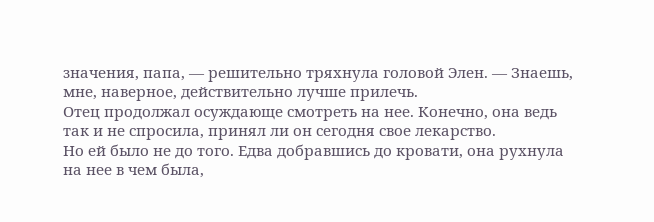значения, папа, — решительно тряхнула головой Элен. — Знаешь, мне, наверное, действительно лучше прилечь.
Отец продолжал осуждающе смотреть на нее. Конечно, она ведь так и не спросила, принял ли он сегодня свое лекарство.
Но ей было не до того. Едва добравшись до кровати, она рухнула на нее в чем была,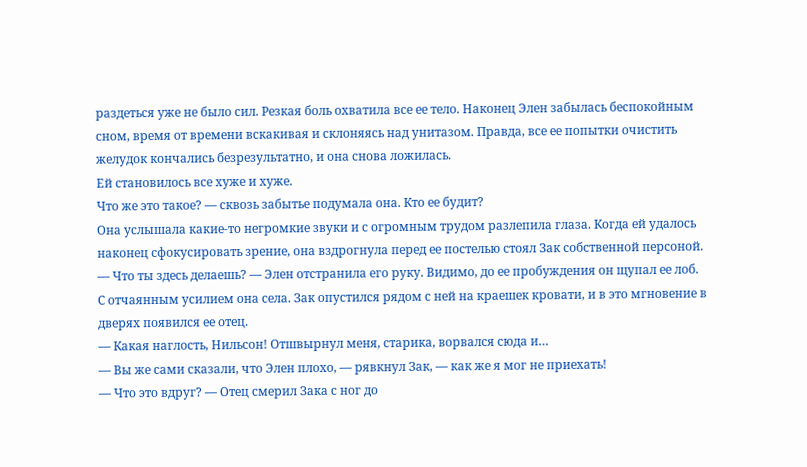раздеться уже не было сил. Резкая боль охватила все ее тело. Наконец Элен забылась беспокойным сном, время от времени вскакивая и склоняясь над унитазом. Правда, все ее попытки очистить желудок кончались безрезультатно, и она снова ложилась.
Ей становилось все хуже и хуже.
Что же это такое? — сквозь забытье подумала она. Кто ее будит?
Она услышала какие-то негромкие звуки и с огромным трудом разлепила глаза. Когда ей удалось наконец сфокусировать зрение, она вздрогнула перед ее постелью стоял Зак собственной персоной.
— Что ты здесь делаешь? — Элен отстранила его руку. Видимо, до ее пробуждения он щупал ее лоб.
С отчаянным усилием она села. Зак опустился рядом с ней на краешек кровати, и в это мгновение в дверях появился ее отец.
— Какая наглость, Нильсон! Отшвырнул меня, старика, ворвался сюда и…
— Вы же сами сказали, что Элен плохо, — рявкнул Зак, — как же я мог не приехать!
— Что это вдруг? — Отец смерил Зака с ног до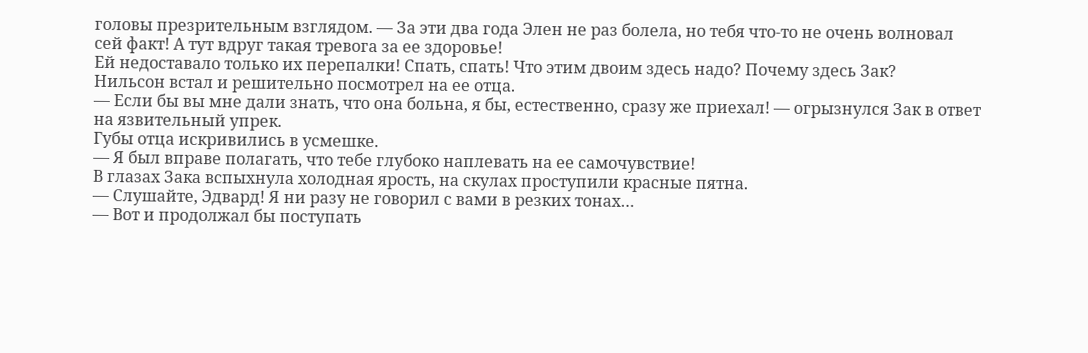головы презрительным взглядом. — За эти два года Элен не раз болела, но тебя что-то не очень волновал сей факт! А тут вдруг такая тревога за ее здоровье!
Ей недоставало только их перепалки! Спать, спать! Что этим двоим здесь надо? Почему здесь Зак?
Нильсон встал и решительно посмотрел на ее отца.
— Если бы вы мне дали знать, что она больна, я бы, естественно, сразу же приехал! — огрызнулся Зак в ответ на язвительный упрек.
Губы отца искривились в усмешке.
— Я был вправе полагать, что тебе глубоко наплевать на ее самочувствие!
В глазах Зака вспыхнула холодная ярость, на скулах проступили красные пятна.
— Слушайте, Эдвард! Я ни разу не говорил с вами в резких тонах…
— Вот и продолжал бы поступать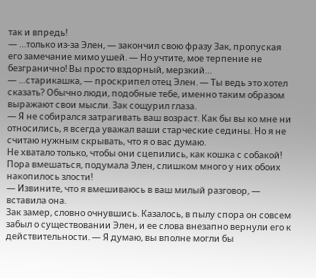так и впредь!
— …только из-за Элен, — закончил свою фразу Зак, пропуская его замечание мимо ушей. — Но учтите, мое терпение не безгранично! Вы просто вздорный, мерзкий…
— …старикашка, — проскрипел отец Элен. — Ты ведь это хотел сказать? Обычно люди, подобные тебе, именно таким образом выражают свои мысли. Зак сощурил глаза.
— Я не собирался затрагивать ваш возраст. Как бы вы ко мне ни относились, я всегда уважал ваши старческие седины. Но я не считаю нужным скрывать, что я о вас думаю.
Не хватало только, чтобы они сцепились, как кошка с собакой! Пора вмешаться, подумала Элен, слишком много у них обоих накопилось злости!
— Извините, что я вмешиваюсь в ваш милый разговор, — вставила она.
Зак замер, словно очнувшись. Казалось, в пылу спора он совсем забыл о существовании Элен, и ее слова внезапно вернули его к действительности. — Я думаю, вы вполне могли бы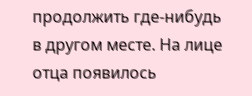продолжить где-нибудь в другом месте. На лице отца появилось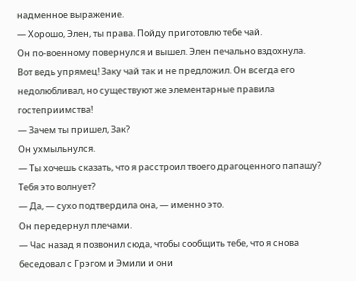надменное выражение.
— Хорошо, Элен, ты права. Пойду приготовлю тебе чай.
Он по-военному повернулся и вышел. Элен печально вздохнула. Вот ведь упрямец! Заку чай так и не предложил. Он всегда его недолюбливал, но существуют же элементарные правила гостеприимства!
— Зачем ты пришел, Зак?
Он ухмыльнулся.
— Ты хочешь сказать, что я расстроил твоего драгоценного папашу? Тебя это волнует?
— Да, — сухо подтвердила она, — именно это.
Он передернул плечами.
— Час назад я позвонил сюда, чтобы сообщить тебе, что я снова беседовал с Грэгом и Эмили и они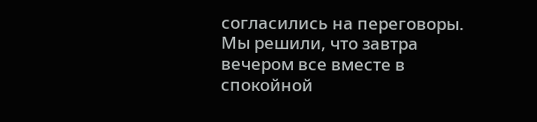согласились на переговоры. Мы решили, что завтра вечером все вместе в спокойной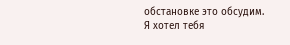обстановке это обсудим. Я хотел тебя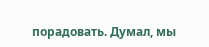порадовать. Думал, мы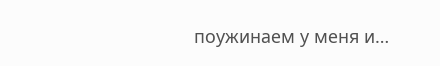поужинаем у меня и…